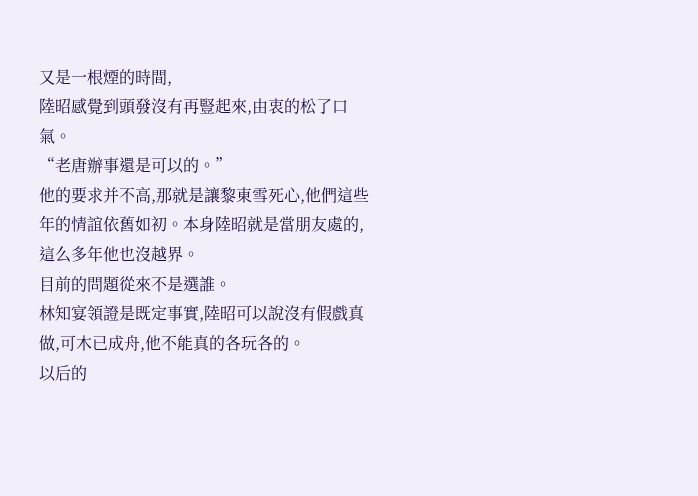又是一根煙的時間,
陸昭感覺到頭發沒有再豎起來,由衷的松了口氣。
“老唐辦事還是可以的。”
他的要求并不高,那就是讓黎東雪死心,他們這些年的情誼依舊如初。本身陸昭就是當朋友處的,這么多年他也沒越界。
目前的問題從來不是選誰。
林知宴領證是既定事實,陸昭可以說沒有假戲真做,可木已成舟,他不能真的各玩各的。
以后的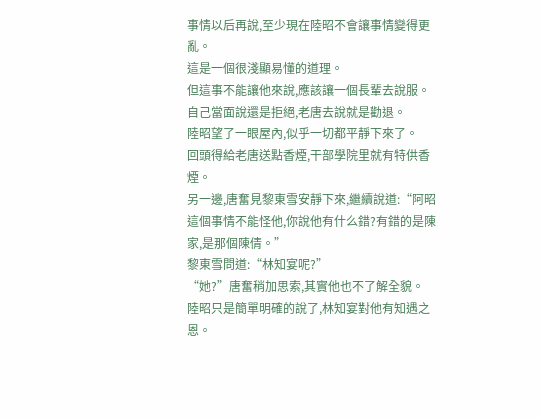事情以后再說,至少現在陸昭不會讓事情變得更亂。
這是一個很淺顯易懂的道理。
但這事不能讓他來說,應該讓一個長輩去說服。自己當面說還是拒絕,老唐去說就是勸退。
陸昭望了一眼屋內,似乎一切都平靜下來了。
回頭得給老唐送點香煙,干部學院里就有特供香煙。
另一邊,唐奮見黎東雪安靜下來,繼續說道:“阿昭這個事情不能怪他,你說他有什么錯?有錯的是陳家,是那個陳倩。”
黎東雪問道:“林知宴呢?”
“她?”唐奮稍加思索,其實他也不了解全貌。
陸昭只是簡單明確的說了,林知宴對他有知遇之恩。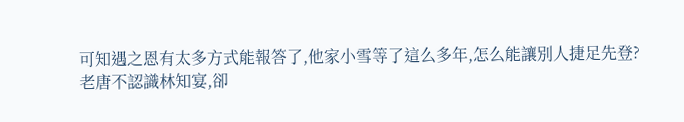可知遇之恩有太多方式能報答了,他家小雪等了這么多年,怎么能讓別人捷足先登?
老唐不認識林知宴,卻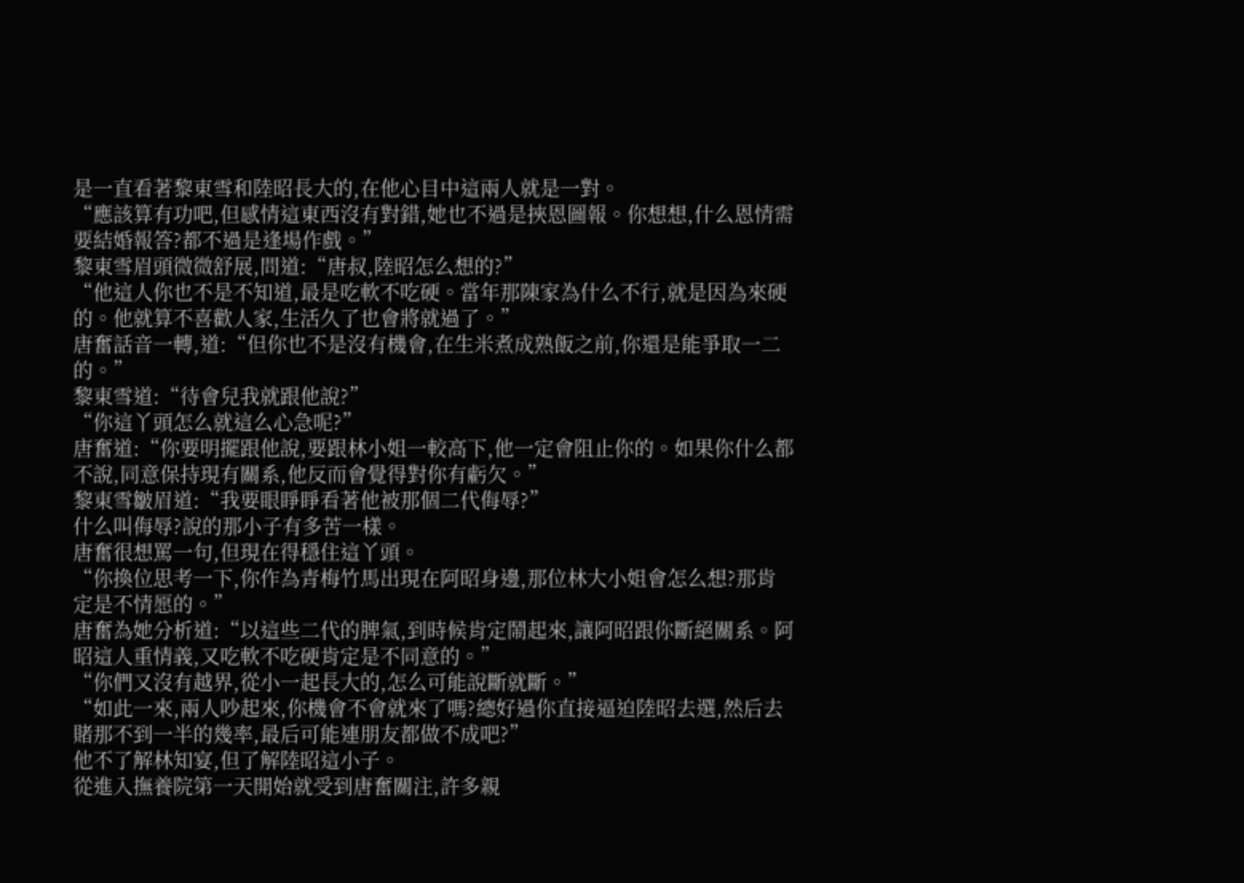是一直看著黎東雪和陸昭長大的,在他心目中這兩人就是一對。
“應該算有功吧,但感情這東西沒有對錯,她也不過是挾恩圖報。你想想,什么恩情需要結婚報答?都不過是逢場作戲。”
黎東雪眉頭微微舒展,問道:“唐叔,陸昭怎么想的?”
“他這人你也不是不知道,最是吃軟不吃硬。當年那陳家為什么不行,就是因為來硬的。他就算不喜歡人家,生活久了也會將就過了。”
唐奮話音一轉,道:“但你也不是沒有機會,在生米煮成熟飯之前,你還是能爭取一二的。”
黎東雪道:“待會兒我就跟他說?”
“你這丫頭怎么就這么心急呢?”
唐奮道:“你要明擺跟他說,要跟林小姐一較高下,他一定會阻止你的。如果你什么都不說,同意保持現有關系,他反而會覺得對你有虧欠。”
黎東雪皺眉道:“我要眼睜睜看著他被那個二代侮辱?”
什么叫侮辱?說的那小子有多苦一樣。
唐奮很想罵一句,但現在得穩住這丫頭。
“你換位思考一下,你作為青梅竹馬出現在阿昭身邊,那位林大小姐會怎么想?那肯定是不情愿的。”
唐奮為她分析道:“以這些二代的脾氣,到時候肯定鬧起來,讓阿昭跟你斷絕關系。阿昭這人重情義,又吃軟不吃硬肯定是不同意的。”
“你們又沒有越界,從小一起長大的,怎么可能說斷就斷。”
“如此一來,兩人吵起來,你機會不會就來了嗎?總好過你直接逼迫陸昭去選,然后去賭那不到一半的幾率,最后可能連朋友都做不成吧?”
他不了解林知宴,但了解陸昭這小子。
從進入撫養院第一天開始就受到唐奮關注,許多親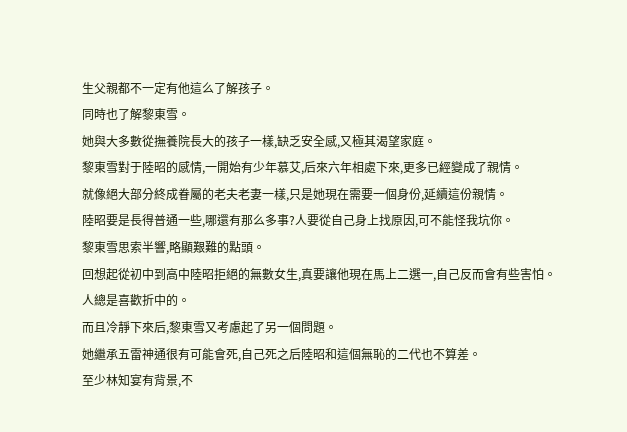生父親都不一定有他這么了解孩子。
同時也了解黎東雪。
她與大多數從撫養院長大的孩子一樣,缺乏安全感,又極其渴望家庭。
黎東雪對于陸昭的感情,一開始有少年慕艾,后來六年相處下來,更多已經變成了親情。
就像絕大部分終成眷屬的老夫老妻一樣,只是她現在需要一個身份,延續這份親情。
陸昭要是長得普通一些,哪還有那么多事?人要從自己身上找原因,可不能怪我坑你。
黎東雪思索半響,略顯艱難的點頭。
回想起從初中到高中陸昭拒絕的無數女生,真要讓他現在馬上二選一,自己反而會有些害怕。
人總是喜歡折中的。
而且冷靜下來后,黎東雪又考慮起了另一個問題。
她繼承五雷神通很有可能會死,自己死之后陸昭和這個無恥的二代也不算差。
至少林知宴有背景,不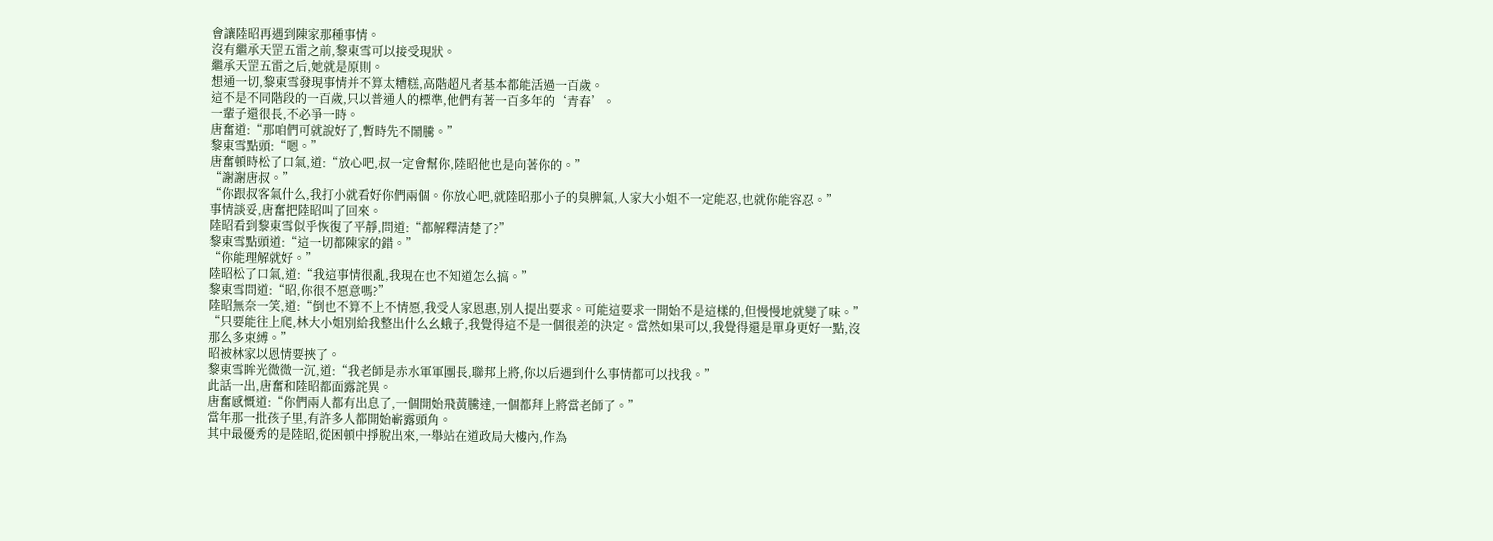會讓陸昭再遇到陳家那種事情。
沒有繼承天罡五雷之前,黎東雪可以接受現狀。
繼承天罡五雷之后,她就是原則。
想通一切,黎東雪發現事情并不算太糟糕,高階超凡者基本都能活過一百歲。
這不是不同階段的一百歲,只以普通人的標準,他們有著一百多年的‘青春’。
一輩子還很長,不必爭一時。
唐奮道:“那咱們可就說好了,暫時先不鬧騰。”
黎東雪點頭:“嗯。”
唐奮頓時松了口氣,道:“放心吧,叔一定會幫你,陸昭他也是向著你的。”
“謝謝唐叔。”
“你跟叔客氣什么,我打小就看好你們兩個。你放心吧,就陸昭那小子的臭脾氣,人家大小姐不一定能忍,也就你能容忍。”
事情談妥,唐奮把陸昭叫了回來。
陸昭看到黎東雪似乎恢復了平靜,問道:“都解釋清楚了?”
黎東雪點頭道:“這一切都陳家的錯。”
“你能理解就好。”
陸昭松了口氣,道:“我這事情很亂,我現在也不知道怎么搞。”
黎東雪問道:“昭,你很不愿意嗎?”
陸昭無奈一笑,道:“倒也不算不上不情愿,我受人家恩惠,別人提出要求。可能這要求一開始不是這樣的,但慢慢地就變了味。”
“只要能往上爬,林大小姐別給我整出什么幺蛾子,我覺得這不是一個很差的決定。當然如果可以,我覺得還是單身更好一點,沒那么多束縛。”
昭被林家以恩情要挾了。
黎東雪眸光微微一沉,道:“我老師是赤水軍軍團長,聯邦上將,你以后遇到什么事情都可以找我。”
此話一出,唐奮和陸昭都面露詫異。
唐奮感慨道:“你們兩人都有出息了,一個開始飛黃騰達,一個都拜上將當老師了。”
當年那一批孩子里,有許多人都開始嶄露頭角。
其中最優秀的是陸昭,從困頓中掙脫出來,一舉站在道政局大樓內,作為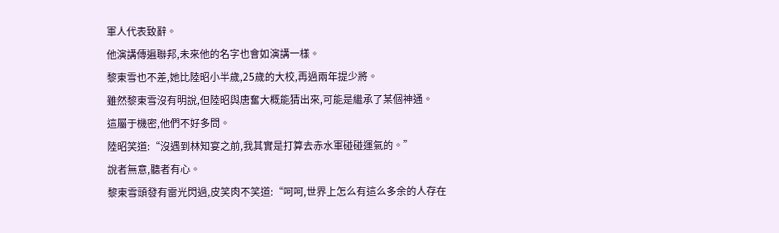軍人代表致辭。
他演講傳遍聯邦,未來他的名字也會如演講一樣。
黎東雪也不差,她比陸昭小半歲,25歲的大校,再過兩年提少將。
雖然黎東雪沒有明說,但陸昭與唐奮大概能猜出來,可能是繼承了某個神通。
這屬于機密,他們不好多問。
陸昭笑道:“沒遇到林知宴之前,我其實是打算去赤水軍碰碰運氣的。”
說者無意,聽者有心。
黎東雪頭發有雷光閃過,皮笑肉不笑道:“呵呵,世界上怎么有這么多余的人存在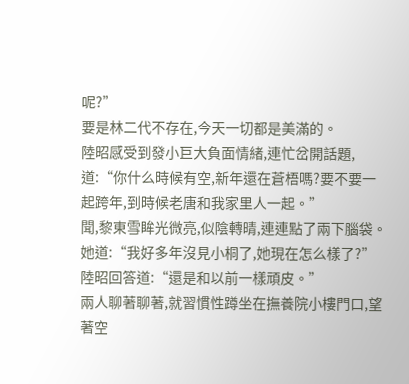呢?”
要是林二代不存在,今天一切都是美滿的。
陸昭感受到發小巨大負面情緒,連忙岔開話題,道:“你什么時候有空,新年還在蒼梧嗎?要不要一起跨年,到時候老唐和我家里人一起。”
聞,黎東雪眸光微亮,似陰轉晴,連連點了兩下腦袋。
她道:“我好多年沒見小桐了,她現在怎么樣了?”
陸昭回答道:“還是和以前一樣頑皮。”
兩人聊著聊著,就習慣性蹲坐在撫養院小樓門口,望著空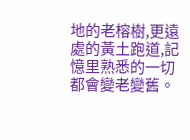地的老榕樹,更遠處的黃土跑道,記憶里熟悉的一切都會變老變舊。